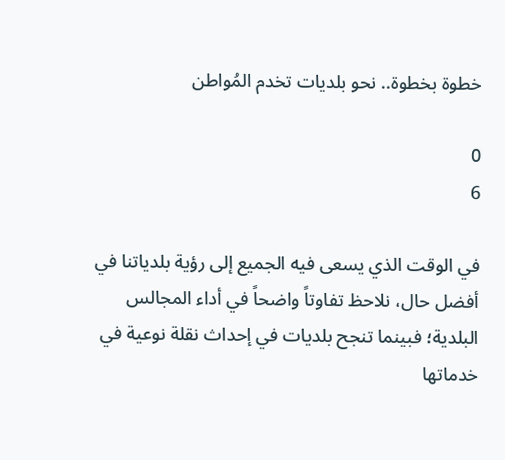خطوة بخطوة.. نحو بلديات تخدم المُواطن

0
6

في الوقت الذي يسعى فيه الجميع إلى رؤية بلدياتنا في أفضل حال، نلاحظ تفاوتاً واضحاً في أداء المجالس البلدية؛ فبينما تنجح بلديات في إحداث نقلة نوعية في خدماتها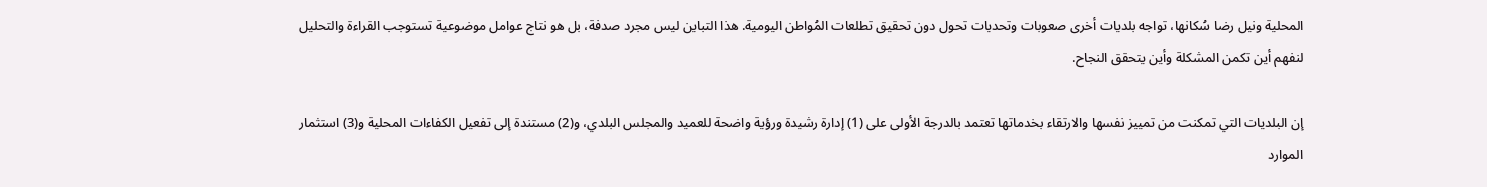المحلية ونيل رضا سُكانها، تواجه بلديات أخرى صعوبات وتحديات تحول دون تحقيق تطلعات المُواطن اليومية. هذا التباين ليس مجرد صدفة، بل هو نتاج عوامل موضوعية تستوجب القراءة والتحليل لنفهم أين تكمن المشكلة وأين يتحقق النجاح.

إن البلديات التي تمكنت من تمييز نفسها والارتقاء بخدماتها تعتمد بالدرجة الأولى على (1) إدارة رشيدة ورؤية واضحة للعميد والمجلس البلدي، و(2) مستندة إلى تفعيل الكفاءات المحلية و(3) استثمار الموارد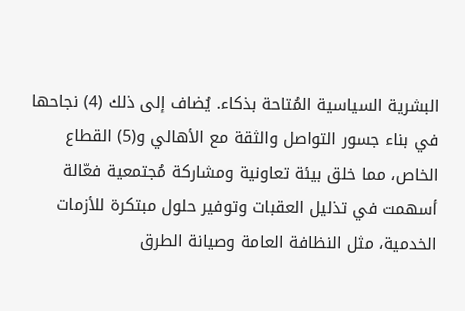البشرية السياسية المُتاحة بذكاء. يُضاف إلى ذلك (4) نجاحها في بناء جسور التواصل والثقة مع الأهالي و(5) القطاع الخاص، مما خلق بيئة تعاونية ومشاركة مُجتمعية فعّالة أسهمت في تذليل العقبات وتوفير حلول مبتكرة للأزمات الخدمية، مثل النظافة العامة وصيانة الطرق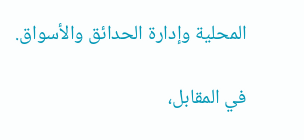المحلية وإدارة الحدائق والأسواق.

في المقابل،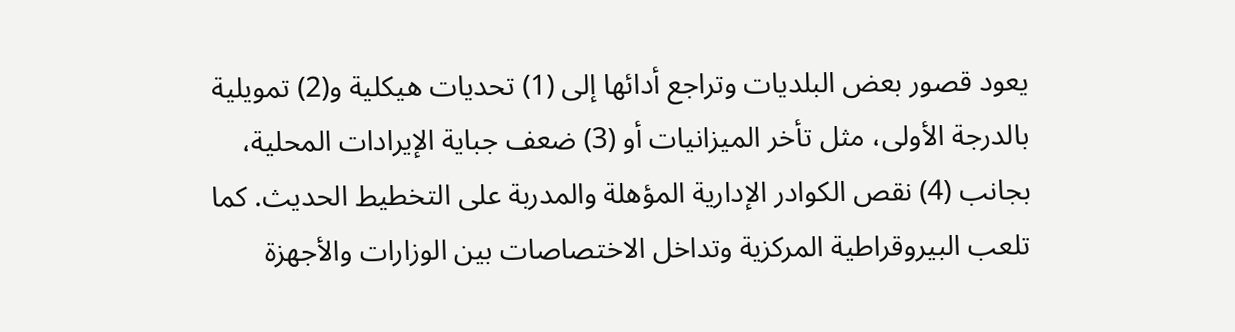يعود قصور بعض البلديات وتراجع أدائها إلى (1) تحديات هيكلية و(2) تمويلية بالدرجة الأولى، مثل تأخر الميزانيات أو (3) ضعف جباية الإيرادات المحلية، بجانب (4) نقص الكوادر الإدارية المؤهلة والمدربة على التخطيط الحديث. كما تلعب البيروقراطية المركزية وتداخل الاختصاصات بين الوزارات والأجهزة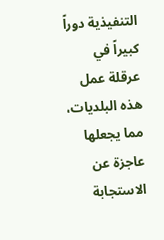التنفيذية دوراً كبيراً في عرقلة عمل هذه البلديات، مما يجعلها عاجزة عن الاستجابة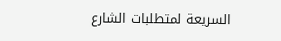السريعة لمتطلبات الشارع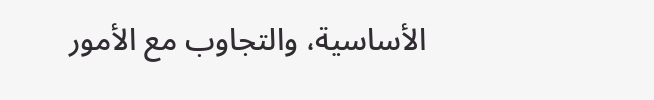الأساسية، والتجاوب مع الأمور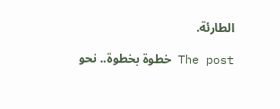الطارئة.

The post خطوة بخطوة.. نحو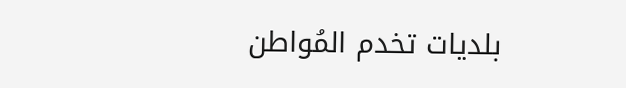بلديات تخدم المُواطن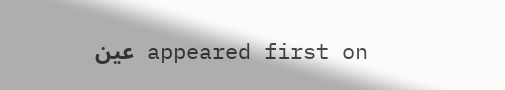appeared first on عين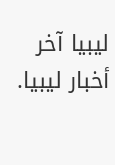ليبيا آخر أخبار ليبيا.